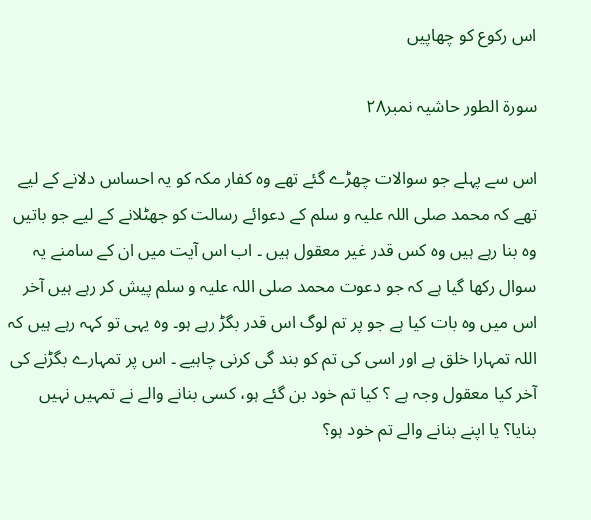اس رکوع کو چھاپیں

سورۃ الطور حاشیہ نمبر۲۸

اس سے پہلے جو سوالات چھڑے گئے تھے وہ کفار مکہ کو یہ احساس دلانے کے لیے تھے کہ محمد صلی اللہ علیہ و سلم کے دعوائے رسالت کو جھٹلانے کے لیے جو باتیں وہ بنا رہے ہیں وہ کس قدر غیر معقول ہیں ۔ اب اس آیت میں ان کے سامنے یہ سوال رکھا گیا ہے کہ جو دعوت محمد صلی اللہ علیہ و سلم پیش کر رہے ہیں آخر اس میں وہ بات کیا ہے جو پر تم لوگ اس قدر بگڑ رہے ہو۔ وہ یہی تو کہہ رہے ہیں کہ اللہ تمہارا خلق ہے اور اسی کی تم کو بند گی کرنی چاہیے ۔ اس پر تمہارے بگڑنے کی آخر کیا معقول وجہ ہے ؟ کیا تم خود بن گئے ہو، کسی بنانے والے نے تمہیں نہیں بنایا؟ یا اپنے بنانے والے تم خود ہو؟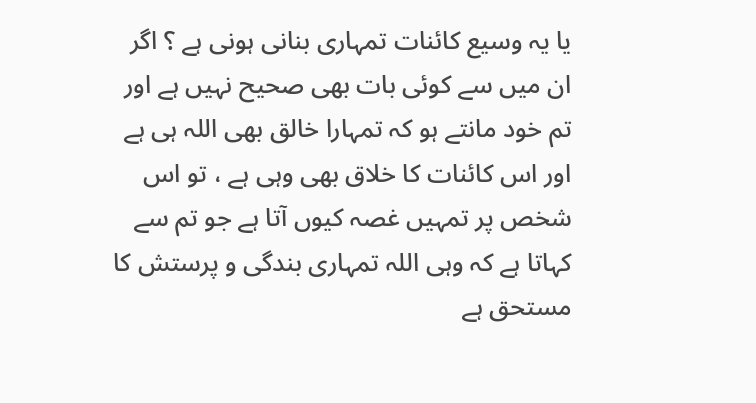یا یہ وسیع کائنات تمہاری بنانی ہونی ہے ؟ اگر ان میں سے کوئی بات بھی صحیح نہیں ہے اور تم خود مانتے ہو کہ تمہارا خالق بھی اللہ ہی ہے اور اس کائنات کا خلاق بھی وہی ہے ، تو اس شخص پر تمہیں غصہ کیوں آتا ہے جو تم سے کہاتا ہے کہ وہی اللہ تمہاری بندگی و پرستش کا مستحق ہے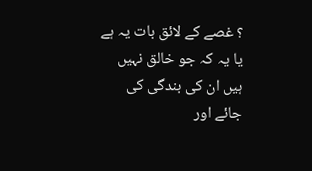؟ غصے کے لائق بات یہ ہے یا یہ کہ جو خالق نہیں ہیں ان کی بندگی کی جائے اور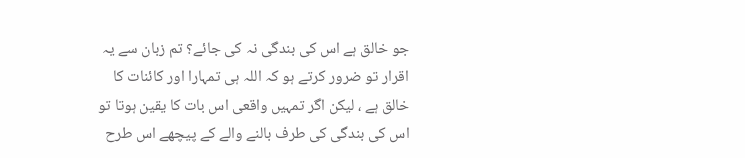جو خالق ہے اس کی بندگی نہ کی جائے؟ تم زبان سے یہ اقرار تو ضرور کرتے ہو کہ اللہ ہی تمہارا اور کائنات کا خالق ہے ، لیکن اگر تمہیں واقعی اس بات کا یقین ہوتا تو اس کی بندگی کی طرف بالنے والے کے پیچھے اس طرح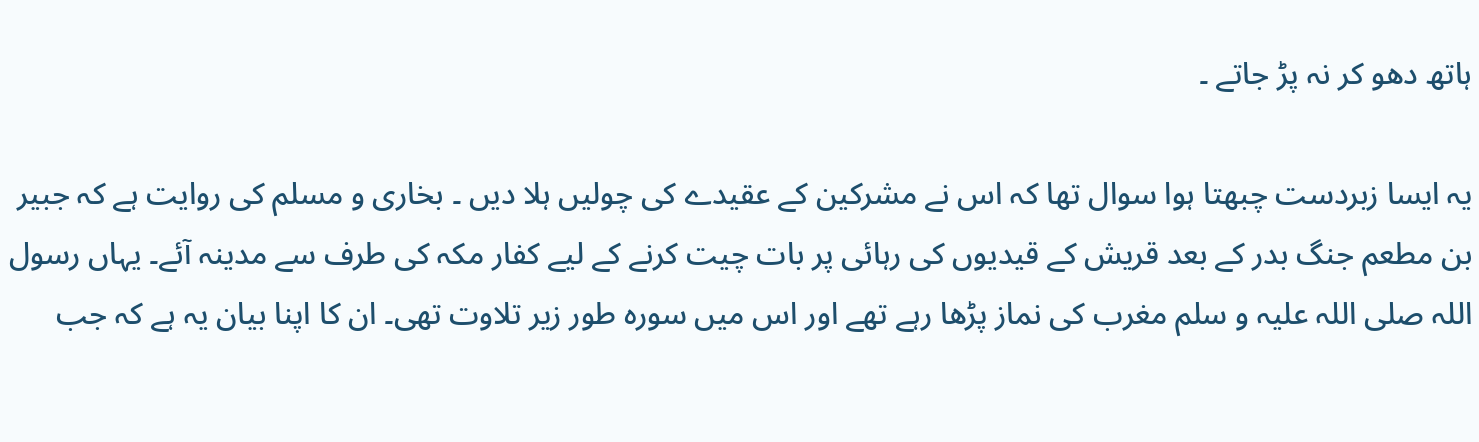ہاتھ دھو کر نہ پڑ جاتے ۔

یہ ایسا زبردست چبھتا ہوا سوال تھا کہ اس نے مشرکین کے عقیدے کی چولیں ہلا دیں ۔ بخاری و مسلم کی روایت ہے کہ جبیر بن مطعم جنگ بدر کے بعد قریش کے قیدیوں کی رہائی پر بات چیت کرنے کے لیے کفار مکہ کی طرف سے مدینہ آئے۔ یہاں رسول اللہ صلی اللہ علیہ و سلم مغرب کی نماز پڑھا رہے تھے اور اس میں سورہ طور زیر تلاوت تھی۔ ان کا اپنا بیان یہ ہے کہ جب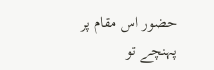حضور اس مقام پر  پہنچے تو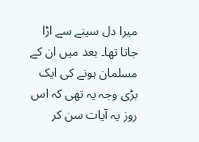میرا دل سینے سے اڑا جاتا تھا۔ بعد میں ان کے مسلمان ہونے کی ایک بڑی وجہ یہ تھی کہ اس روز یہ آیات سن کر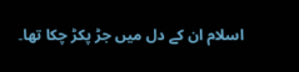اسلام ان کے دل میں جڑ پکڑ چکا تھا۔